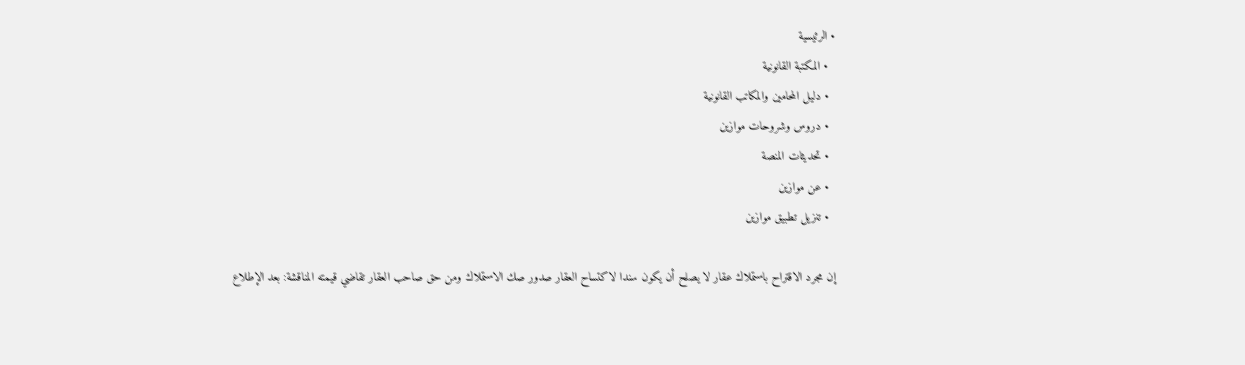• الرئيسية
  • المكتبة القانونية
  • دليل المحامين والمكاتب القانونية
  • دروس وشروحات موازين
  • تحديثات المنصة
  • عن موازين
  • تنزيل تطبيق موازين

إن مجرد الاقتراح باستملاك عقار لا يصلح أن يكون سندا لاكتساح العقار صدور صك الاستملاك ومن حق صاحب العقار تقاضي قيمته المناقشة: بعد الإطلاع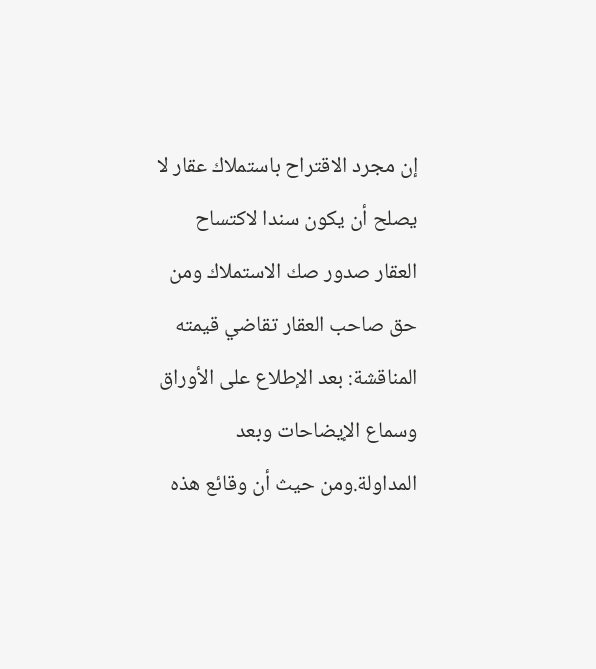إن مجرد الاقتراح باستملاك عقار لا يصلح أن يكون سندا لاكتساح العقار صدور صك الاستملاك ومن حق صاحب العقار تقاضي قيمته المناقشة: بعد الإطلاع على الأوراق وسماع الإيضاحات وبعد المداولة.ومن حيث أن وقائع هذه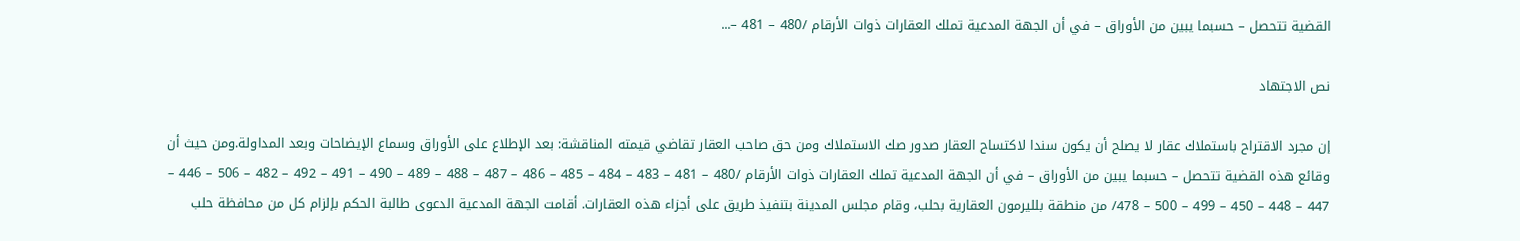القضية تتحصل – حسبما يبين من الأوراق – في أن الجهة المدعية تملك العقارات ذوات الأرقام /480 – 481 –...

نص الاجتهاد

إن مجرد الاقتراح باستملاك عقار لا يصلح أن يكون سندا لاكتساح العقار صدور صك الاستملاك ومن حق صاحب العقار تقاضي قيمته المناقشة: بعد الإطلاع على الأوراق وسماع الإيضاحات وبعد المداولة.ومن حيث أن وقائع هذه القضية تتحصل – حسبما يبين من الأوراق – في أن الجهة المدعية تملك العقارات ذوات الأرقام /480 – 481 – 483 – 484 – 485 – 486 – 487 – 488 – 489 – 490 – 491 – 492 – 482 – 506 – 446 – 447 – 448 – 450 – 499 – 500 – 478/ من منطقة بلليرمون العقارية بحلب، وقام مجلس المدينة بتنفيذ طريق على أجزاء هذه العقارات. أقامت الجهة المدعية الدعوى طالبة الحكم بإلزام كل من محافظة حلب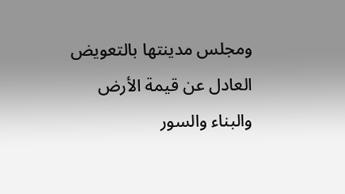ومجلس مدينتها بالتعويض العادل عن قيمة الأرض والبناء والسور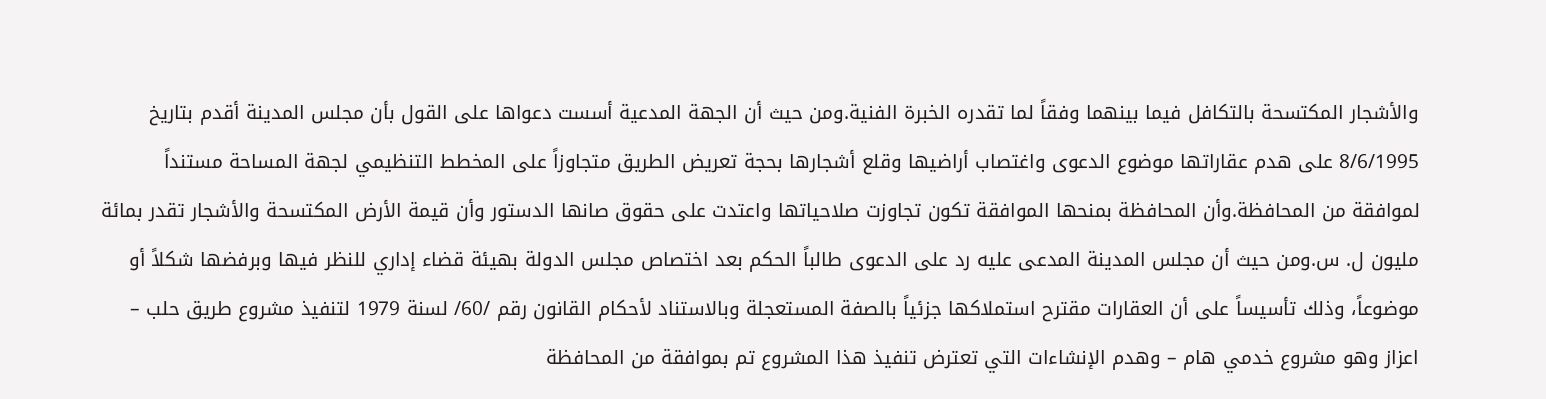والأشجار المكتسحة بالتكافل فيما بينهما وفقاً لما تقدره الخبرة الفنية.ومن حيث أن الجهة المدعية أسست دعواها على القول بأن مجلس المدينة أقدم بتاريخ 8/6/1995 على هدم عقاراتها موضوع الدعوى واغتصاب أراضيها وقلع أشجارها بحجة تعريض الطريق متجاوزاً على المخطط التنظيمي لجهة المساحة مستنداً لموافقة من المحافظة.وأن المحافظة بمنحها الموافقة تكون تجاوزت صلاحياتها واعتدت على حقوق صانها الدستور وأن قيمة الأرض المكتسحة والأشجار تقدر بمائة مليون ل. س.ومن حيث أن مجلس المدينة المدعى عليه رد على الدعوى طالباً الحكم بعد اختصاص مجلس الدولة بهيئة قضاء إداري للنظر فيها وبرفضها شكلاً أو موضوعاً، وذلك تأسيساً على أن العقارات مقترح استملاكها جزئياً بالصفة المستعجلة وبالاستناد لأحكام القانون رقم /60/ لسنة 1979 لتنفيذ مشروع طريق حلب – اعزاز وهو مشروع خدمي هام – وهدم الإنشاءات التي تعترض تنفيذ هذا المشروع تم بموافقة من المحافظة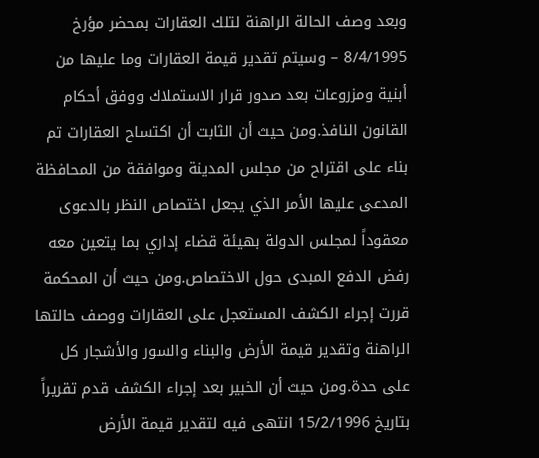وبعد وصف الحالة الراهنة لتلك العقارات بمحضر مؤرخ 8/4/1995 – وسيتم تقدير قيمة العقارات وما عليها من أبنية ومزروعات بعد صدور قرار الاستملاك ووفق أحكام القانون النافذ.ومن حيث أن الثابت أن اكتساح العقارات تم بناء على اقتراح من مجلس المدينة وموافقة من المحافظة المدعى عليها الأمر الذي يجعل اختصاص النظر بالدعوى معقوداً لمجلس الدولة بهيئة قضاء إداري بما يتعين معه رفض الدفع المبدى حول الاختصاص.ومن حيث أن المحكمة قررت إجراء الكشف المستعجل على العقارات ووصف حالتها الراهنة وتقدير قيمة الأرض والبناء والسور والأشجار كل على حدة.ومن حيث أن الخبير بعد إجراء الكشف قدم تقريراً بتاريخ 15/2/1996 انتهى فيه لتقدير قيمة الأرض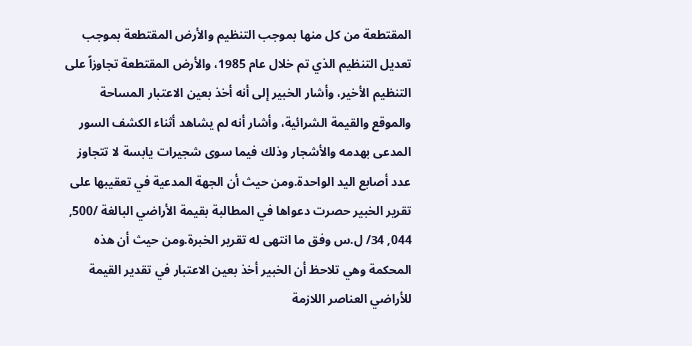المقتطعة من كل منها بموجب التنظيم والأرض المقتطعة بموجب تعديل التنظيم الذي تم خلال عام 1985، والأرض المقتطعة تجاوزاً على التنظيم الأخير، وأشار الخبير إلى أنه أخذ بعين الاعتبار المساحة والموقع والقيمة الشرائية، وأشار أنه لم يشاهد أثناء الكشف السور المدعى بهدمه والأشجار وذلك فيما سوى شجيرات يابسة لا تتجاوز عدد أصابع اليد الواحدة.ومن حيث أن الجهة المدعية في تعقيبها على تقرير الخبير حصرت دعواها في المطالبة بقيمة الأراضي البالغة /500, 044, 34/ ل.س وفق ما انتهى له تقرير الخبرة.ومن حيث أن هذه المحكمة وهي تلاحظ أن الخبير أخذ بعين الاعتبار في تقدير القيمة للأراضي العناصر اللازمة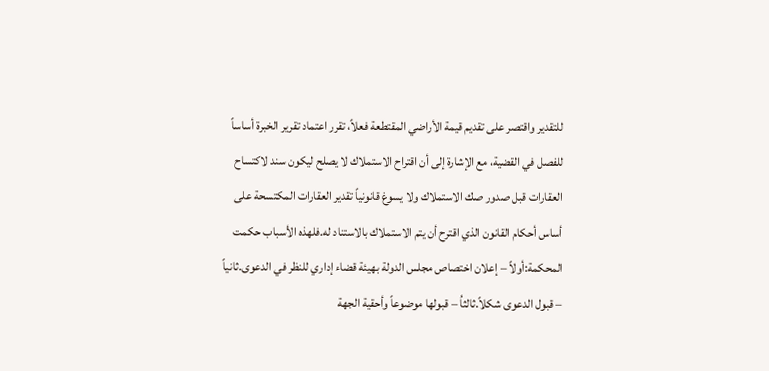للتقدير واقتصر على تقديم قيمة الأراضي المقتطعة فعلاً، تقرر اعتماد تقرير الخبرة أساساً للفصل في القضية، مع الإشارة إلى أن اقتراح الاستملاك لا يصلح ليكون سند لاكتساح العقارات قبل صدور صك الاستملاك ولا يسوغ قانونياً تقدير العقارات المكتسحة على أساس أحكام القانون الذي اقترح أن يتم الاستملاك بالاستناد له.فلهذه الأسباب حكمت المحكمة:أولاً – إعلان اختصاص مجلس الدولة بهيئة قضاء إداري للنظر في الدعوى.ثانياً – قبول الدعوى شكلاً.ثالثاُ – قبولها موضوعاً وأحقية الجهة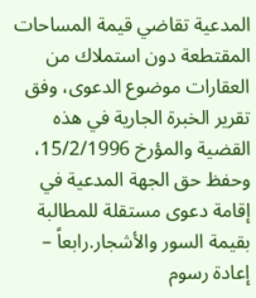المدعية تقاضي قيمة المساحات المقتطعة دون استملاك من العقارات موضوع الدعوى، وفق تقرير الخبرة الجارية في هذه القضية والمؤرخ 15/2/1996، وحفظ حق الجهة المدعية في إقامة دعوى مستقلة للمطالبة بقيمة السور والأشجار.رابعاً – إعادة رسوم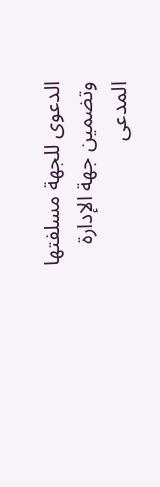الدعوى للجهة مسلفتها وتضمين جهة الإدارة المدعى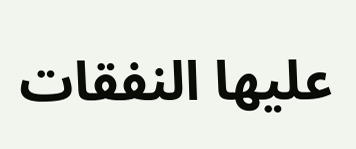عليها النفقات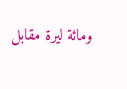ومائة ليرة مقابل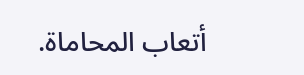أتعاب المحاماة.